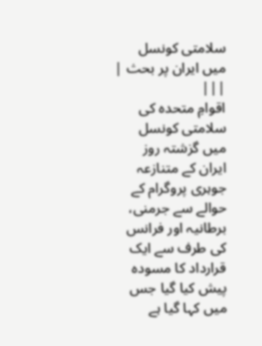سلامتی کونسل میں ایران پر بحث | |||
اقوامِ متحدہ کی سلامتی کونسل میں گزشتہ روز ایران کے متنازعہ جوہری پروگرام کے حوالے سے جرمنی، برطانیہ اور فرانس کی طرف سے ایک قرارداد کا مسودہ پیش کیا گیا جس میں کہا گیا ہے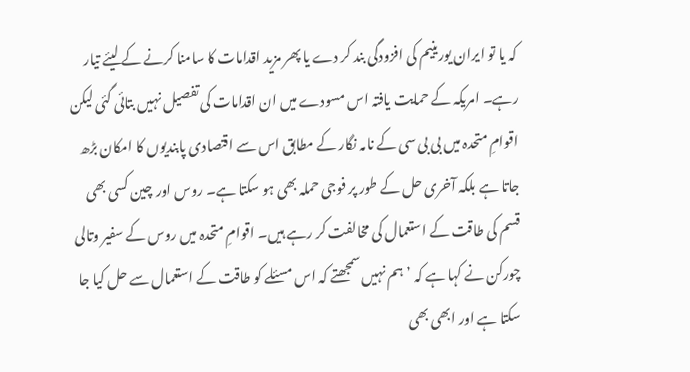کہ یا تو ایران یورینیم کی افزودگی بند کر دے یا پھر مزید اقدامات کا سامنا کرنے کے لیئے تیار رہے۔ امریکہ کے حمایت یافتہ اس مسودے میں ان اقدامات کی تفصیل نہیں بتائی گئی لیکن اقوامِ متحدہ میں بی بی سی کے نامہ نگار کے مطابق اس سے اقتصادی پابندیوں کا امکان بڑھ جاتا ہے بلکہ آخری حل کے طور پر فوجی حملہ بھی ہو سکتا ہے۔ روس اور چین کسی بھی قسم کی طاقت کے استعمال کی مخالفت کر رہے ہیں۔ اقوامِ متحدہ میں روس کے سفیر وتالی چورکن نے کہا ہے کہ ’ہم نہیں سمجھتے کہ اس مسئلے کو طاقت کے استعمال سے حل کیا جا سکتا ہے اور ابھی بھی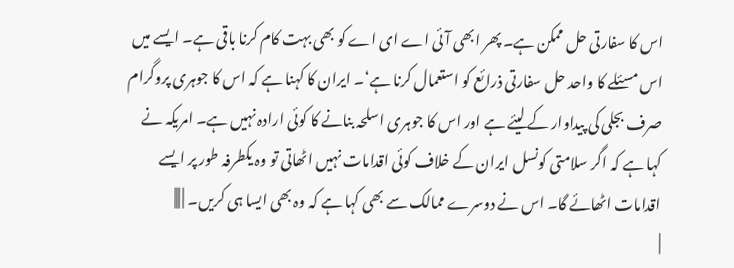اس کا سفارتی حل ممکن ہے۔ پھر ابھی آئی اے ای اے کو بھی بہت کام کرنا باقی ہے۔ ایسے میں اس مسئلے کا واحد حل سفارتی ذرائع کو استعمال کرنا ہے‘۔ ایران کا کہنا ہے کہ اس کا جوہری پروگرام صرف بجلی کی پیداوار کے لیئے ہے اور اس کا جوہری اسلحہ بنانے کا کوئی ارادہ نہیں ہے۔ امریکہ نے کہا ہے کہ اگر سلامتی کونسل ایران کے خلاف کوئی اقدامات نہیں اٹھاتی تو وہ یکطرفہ طور پر ایسے اقدامات اٹھائے گا۔ اس نے دوسرے ممالک سے بھی کہا ہے کہ وہ بھی ایسا ہی کریں۔ | |||
|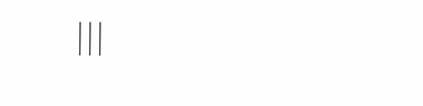|||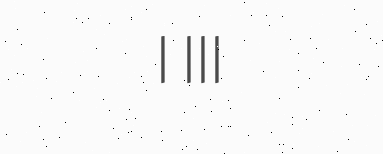| |||